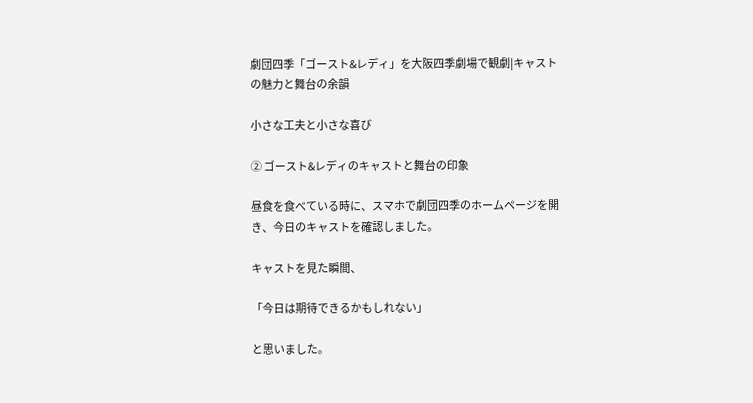劇団四季「ゴースト&レディ」を大阪四季劇場で観劇|キャストの魅力と舞台の余韻

小さな工夫と小さな喜び

② ゴースト&レディのキャストと舞台の印象

昼食を食べている時に、スマホで劇団四季のホームページを開き、今日のキャストを確認しました。

キャストを見た瞬間、

「今日は期待できるかもしれない」

と思いました。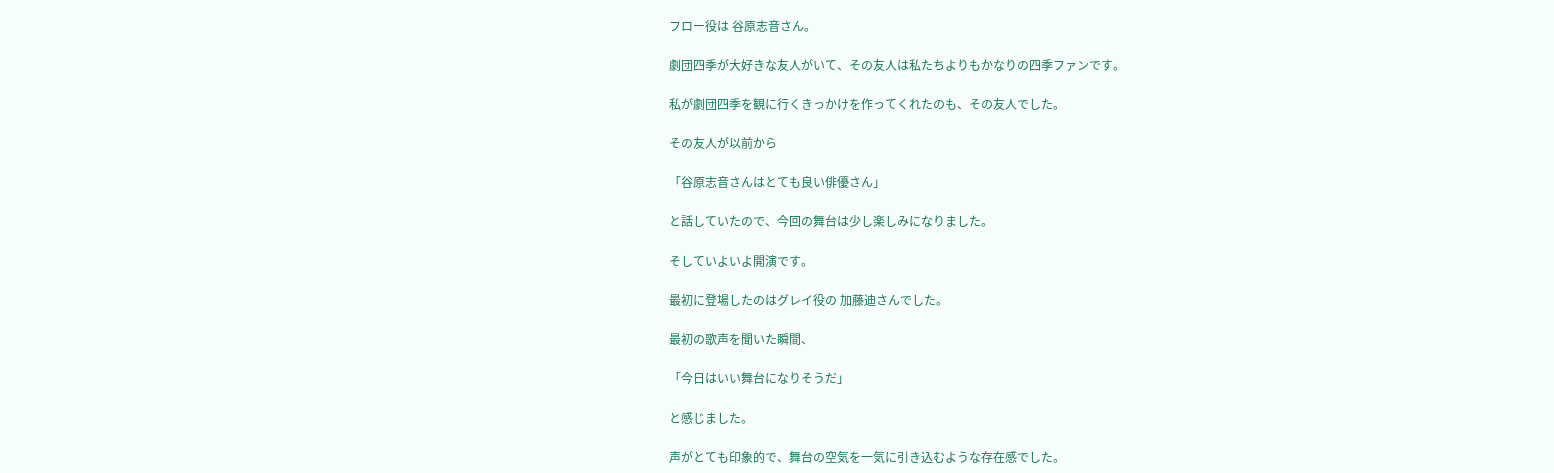フロー役は 谷原志音さん。

劇団四季が大好きな友人がいて、その友人は私たちよりもかなりの四季ファンです。

私が劇団四季を観に行くきっかけを作ってくれたのも、その友人でした。

その友人が以前から

「谷原志音さんはとても良い俳優さん」

と話していたので、今回の舞台は少し楽しみになりました。

そしていよいよ開演です。

最初に登場したのはグレイ役の 加藤迪さんでした。

最初の歌声を聞いた瞬間、

「今日はいい舞台になりそうだ」

と感じました。

声がとても印象的で、舞台の空気を一気に引き込むような存在感でした。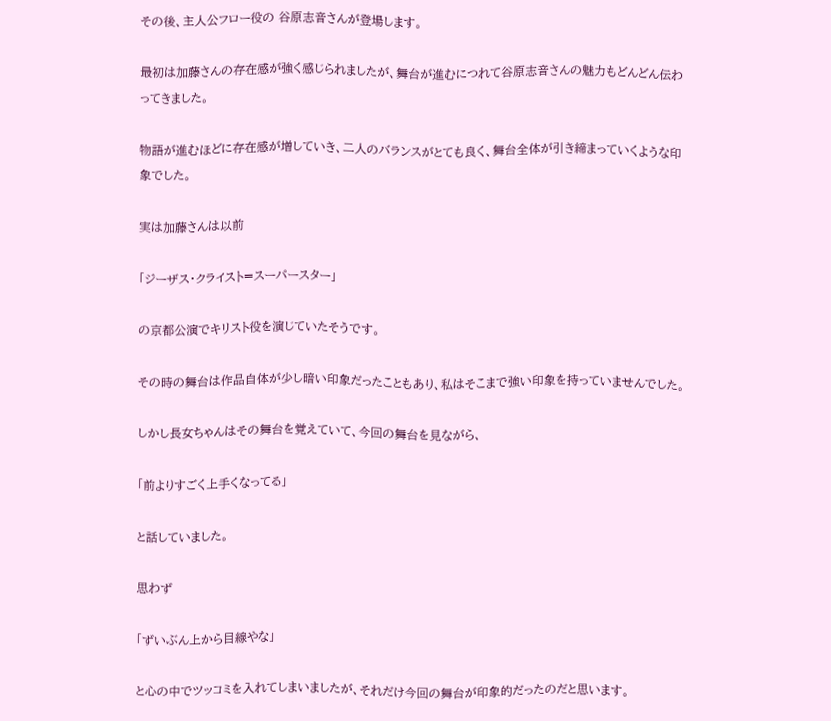その後、主人公フロー役の 谷原志音さんが登場します。

最初は加藤さんの存在感が強く感じられましたが、舞台が進むにつれて谷原志音さんの魅力もどんどん伝わってきました。

物語が進むほどに存在感が増していき、二人のバランスがとても良く、舞台全体が引き締まっていくような印象でした。

実は加藤さんは以前

「ジーザス・クライスト=スーパースター」

の京都公演でキリスト役を演じていたそうです。

その時の舞台は作品自体が少し暗い印象だったこともあり、私はそこまで強い印象を持っていませんでした。

しかし長女ちゃんはその舞台を覚えていて、今回の舞台を見ながら、

「前よりすごく上手くなってる」

と話していました。

思わず

「ずいぶん上から目線やな」

と心の中でツッコミを入れてしまいましたが、それだけ今回の舞台が印象的だったのだと思います。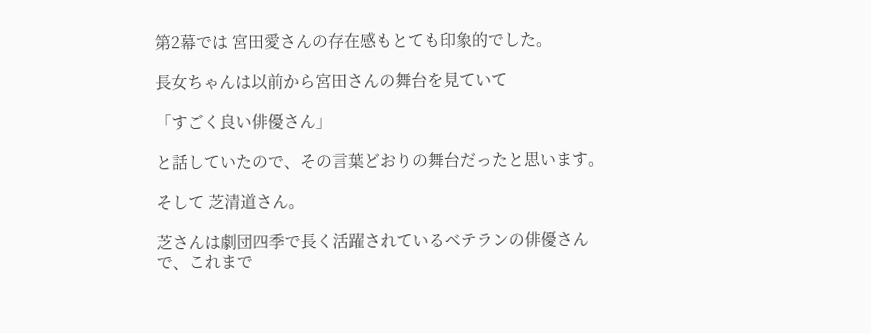第2幕では 宮田愛さんの存在感もとても印象的でした。

長女ちゃんは以前から宮田さんの舞台を見ていて

「すごく良い俳優さん」

と話していたので、その言葉どおりの舞台だったと思います。

そして 芝清道さん。

芝さんは劇団四季で長く活躍されているベテランの俳優さんで、これまで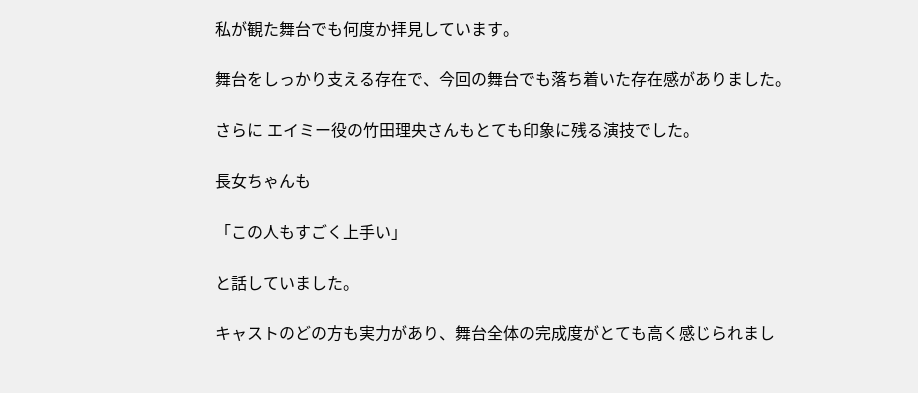私が観た舞台でも何度か拝見しています。

舞台をしっかり支える存在で、今回の舞台でも落ち着いた存在感がありました。

さらに エイミー役の竹田理央さんもとても印象に残る演技でした。

長女ちゃんも

「この人もすごく上手い」

と話していました。

キャストのどの方も実力があり、舞台全体の完成度がとても高く感じられまし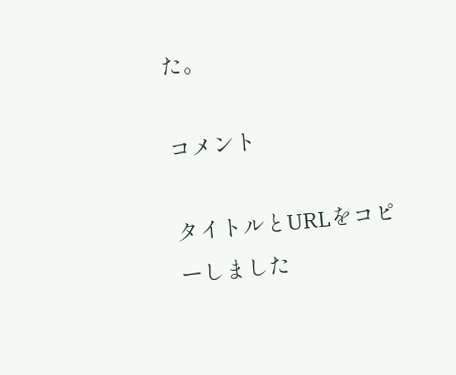た。

コメント

タイトルとURLをコピーしました